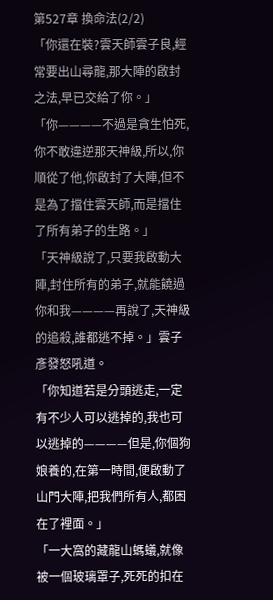第527章 換命法(2/2)
「你還在裝?雲天師雲子良,經常要出山尋龍,那大陣的啟封之法,早已交給了你。」
「你————不過是貪生怕死,你不敢違逆那天神級,所以,你順從了他,你啟封了大陣,但不是為了擋住雲天師,而是擋住了所有弟子的生路。」
「天神級說了,只要我啟動大陣,封住所有的弟子,就能饒過你和我————再說了,天神級的追殺,誰都逃不掉。」雲子彥發怒吼道。
「你知道若是分頭逃走,一定有不少人可以逃掉的,我也可以逃掉的————但是,你個狗娘養的,在第一時間,便啟動了山門大陣,把我們所有人,都困在了裡面。」
「一大窩的藏龍山螞蟻,就像被一個玻璃罩子,死死的扣在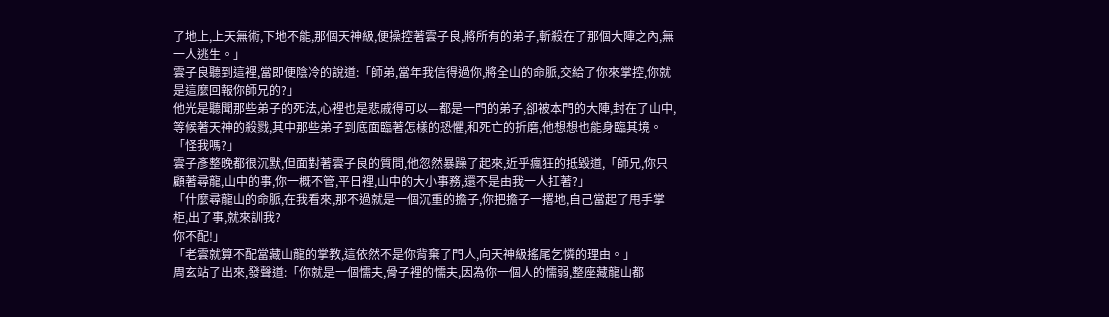了地上,上天無術,下地不能,那個天神級,便操控著雲子良,將所有的弟子,斬殺在了那個大陣之內,無一人逃生。」
雲子良聽到這裡,當即便陰冷的說道:「師弟,當年我信得過你,將全山的命脈,交給了你來掌控,你就是這麼回報你師兄的?」
他光是聽聞那些弟子的死法,心裡也是悲戚得可以—都是一門的弟子,卻被本門的大陣,封在了山中,等候著天神的殺戮,其中那些弟子到底面臨著怎樣的恐懼,和死亡的折磨,他想想也能身臨其境。
「怪我嗎?」
雲子彥整晚都很沉默,但面對著雲子良的質問,他忽然暴躁了起來,近乎瘋狂的抵毀道,「師兄,你只顧著尋龍,山中的事,你一概不管,平日裡,山中的大小事務,還不是由我一人扛著?」
「什麼尋龍山的命脈,在我看來,那不過就是一個沉重的擔子,你把擔子一撂地,自己當起了甩手掌柜,出了事,就來訓我?
你不配!」
「老雲就算不配當藏山龍的掌教,這依然不是你背棄了門人,向天神級搖尾乞憐的理由。」
周玄站了出來,發聲道:「你就是一個懦夫,骨子裡的懦夫,因為你一個人的懦弱,整座藏龍山都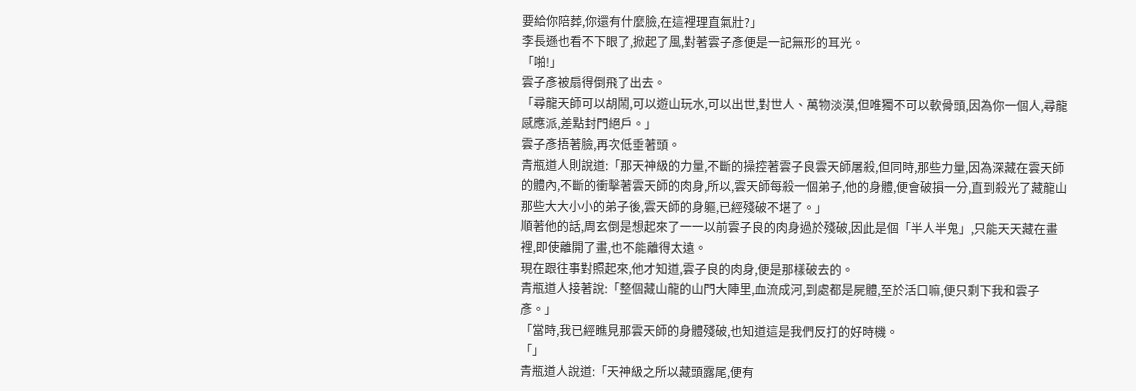要給你陪葬,你還有什麼臉,在這裡理直氣壯?」
李長遜也看不下眼了,掀起了風,對著雲子彥便是一記無形的耳光。
「啪!」
雲子彥被扇得倒飛了出去。
「尋龍天師可以胡鬧,可以遊山玩水,可以出世,對世人、萬物淡漠,但唯獨不可以軟骨頭,因為你一個人,尋龍感應派,差點封門絕戶。」
雲子彥捂著臉,再次低垂著頭。
青瓶道人則說道:「那天神級的力量,不斷的操控著雲子良雲天師屠殺,但同時,那些力量,因為深藏在雲天師的體內,不斷的衝擊著雲天師的肉身,所以,雲天師每殺一個弟子,他的身體,便會破損一分,直到殺光了藏龍山那些大大小小的弟子後,雲天師的身軀,已經殘破不堪了。」
順著他的話,周玄倒是想起來了一一以前雲子良的肉身過於殘破,因此是個「半人半鬼」,只能天天藏在畫裡,即使離開了畫,也不能離得太遠。
現在跟往事對照起來,他才知道,雲子良的肉身,便是那樣破去的。
青瓶道人接著說:「整個藏山龍的山門大陣里,血流成河,到處都是屍體,至於活口嘛,便只剩下我和雲子彥。」
「當時,我已經瞧見那雲天師的身體殘破,也知道這是我們反打的好時機。
「」
青瓶道人說道:「天神級之所以藏頭露尾,便有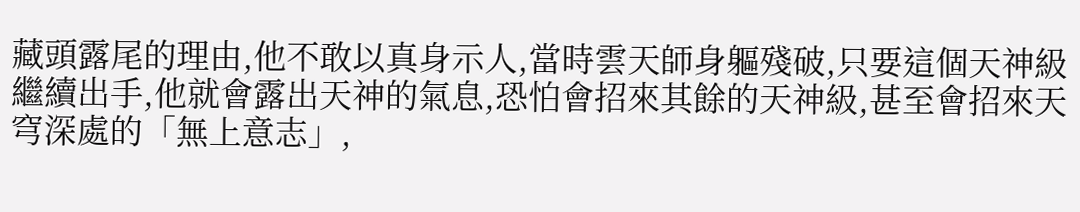藏頭露尾的理由,他不敢以真身示人,當時雲天師身軀殘破,只要這個天神級繼續出手,他就會露出天神的氣息,恐怕會招來其餘的天神級,甚至會招來天穹深處的「無上意志」,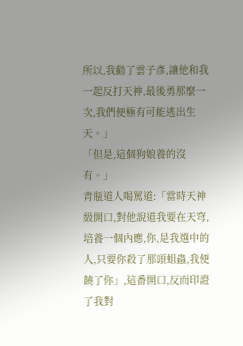所以,我勸了雲子彥,讓他和我一起反打天神,最後勇那麼一次,我們便極有可能逃出生天。」
「但是,這個狗娘養的沒有。」
青瓶道人喝罵道:「當時天神級開口,對他說道我要在天穹,培養一個內應,你,是我選中的人,只要你殺了那頭蛆蟲,我便饒了你」,這番開口,反而印證了我對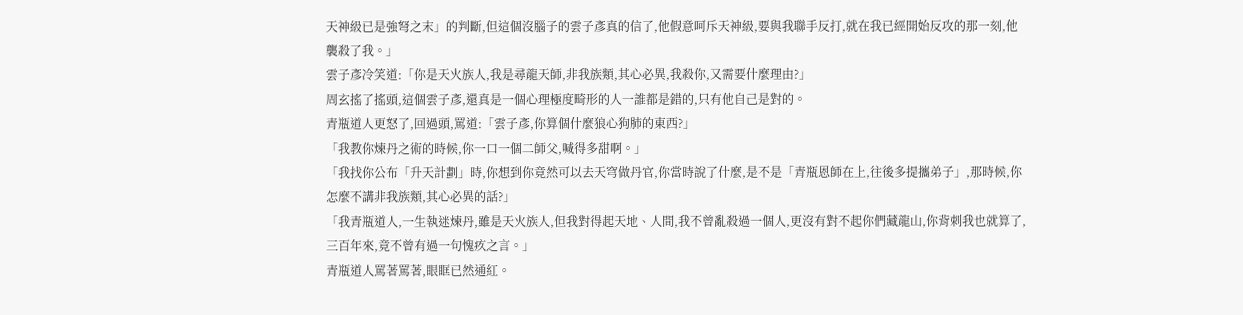天神級已是強弩之末」的判斷,但這個沒腦子的雲子彥真的信了,他假意呵斥天神級,要與我聯手反打,就在我已經開始反攻的那一刻,他襲殺了我。」
雲子彥冷笑道:「你是天火族人,我是尋龍天師,非我族類,其心必異,我殺你,又需要什麼理由?」
周玄搖了搖頭,這個雲子彥,還真是一個心理極度畸形的人一誰都是錯的,只有他自己是對的。
青瓶道人更怒了,回過頭,罵道:「雲子彥,你算個什麼狼心狗肺的東西?」
「我教你煉丹之術的時候,你一口一個二師父,喊得多甜啊。」
「我找你公布「升天計劃」時,你想到你竟然可以去天穹做丹官,你當時說了什麼,是不是「青瓶恩師在上,往後多提攜弟子」,那時候,你怎麼不講非我族類,其心必異的話?」
「我青瓶道人,一生執迷煉丹,雖是天火族人,但我對得起天地、人間,我不曾亂殺過一個人,更沒有對不起你們藏龍山,你背刺我也就算了,三百年來,竟不曾有過一句愧疚之言。」
青瓶道人罵著罵著,眼眶已然通紅。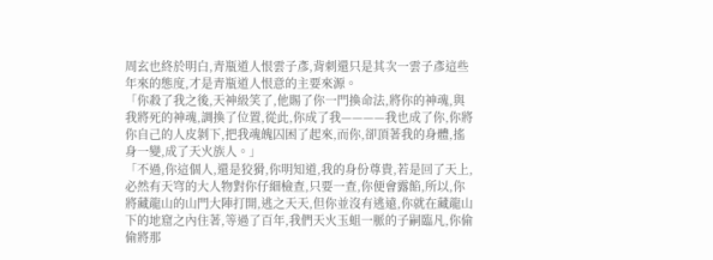周玄也終於明白,青瓶道人恨雲子彥,背刺還只是其次一雲子彥這些年來的態度,才是青瓶道人恨意的主要來源。
「你殺了我之後,天神級笑了,他賜了你一門換命法,將你的神魂,與我將死的神魂,調換了位置,從此,你成了我————我也成了你,你將你自己的人皮剝下,把我魂魄囚困了起來,而你,卻頂著我的身體,搖身一變,成了天火族人。」
「不過,你這個人,還是狡猾,你明知道,我的身份尊貴,若是回了天上,必然有天穹的大人物對你仔細檢查,只要一查,你便會露餡,所以,你將藏龍山的山門大陣打開,逃之天天,但你並沒有逃遠,你就在藏龍山下的地窟之內住著,等過了百年,我們天火玉蛆一脈的子嗣臨凡,你偷偷將那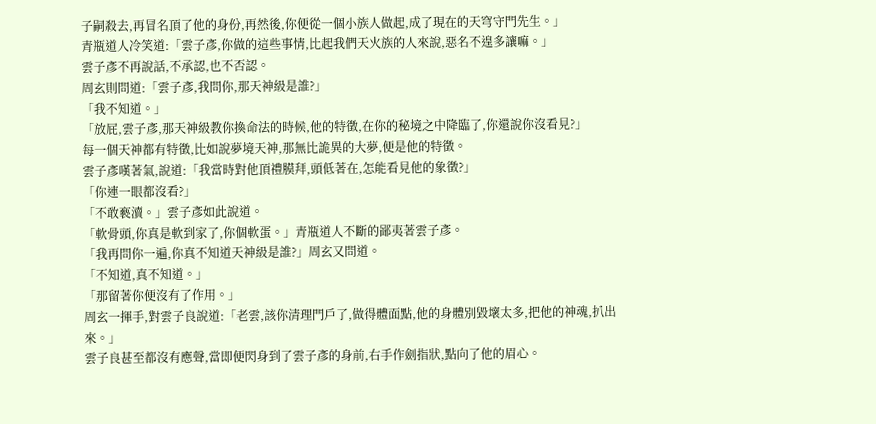子嗣殺去,再冒名頂了他的身份,再然後,你便從一個小族人做起,成了現在的天穹守門先生。」
青瓶道人冷笑道:「雲子彥,你做的這些事情,比起我們天火族的人來說,惡名不遑多讓嘛。」
雲子彥不再說話,不承認,也不否認。
周玄則問道:「雲子彥,我問你,那天神級是誰?」
「我不知道。」
「放屁,雲子彥,那天神級教你換命法的時候,他的特徵,在你的秘境之中降臨了,你還說你沒看見?」
每一個天神都有特徵,比如說夢境天神,那無比詭異的大夢,便是他的特徵。
雲子彥嘆著氣,說道:「我當時對他頂禮膜拜,頭低著在,怎能看見他的象徵?」
「你連一眼都沒看?」
「不敢褻瀆。」雲子彥如此說道。
「軟骨頭,你真是軟到家了,你個軟蛋。」青瓶道人不斷的鄙夷著雲子彥。
「我再問你一遍,你真不知道天神級是誰?」周玄又問道。
「不知道,真不知道。」
「那留著你便沒有了作用。」
周玄一揮手,對雲子良說道:「老雲,該你清理門戶了,做得體面點,他的身體別毀壞太多,把他的神魂,扒出來。」
雲子良甚至都沒有應聲,當即便閃身到了雲子彥的身前,右手作劍指狀,點向了他的眉心。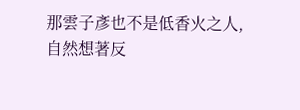那雲子彥也不是低香火之人,自然想著反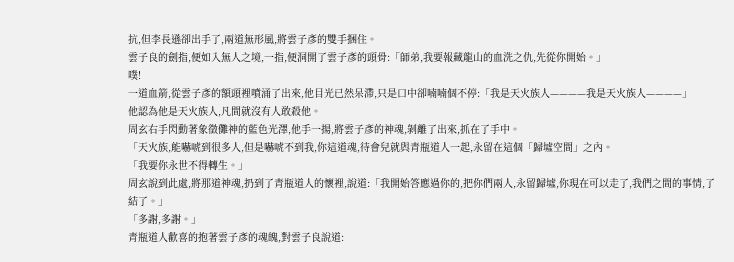抗,但李長遜卻出手了,兩道無形風,將雲子彥的雙手捆住。
雲子良的劍指,便如入無人之境,一指,便洞開了雲子彥的頭骨:「師弟,我要報藏龍山的血洗之仇,先從你開始。」
噗!
一道血箭,從雲子彥的額頭裡噴涌了出來,他目光已然呆滯,只是口中卻喃喃個不停:「我是天火族人————我是天火族人————」
他認為他是天火族人,凡間就沒有人敢殺他。
周玄右手閃動著象徵儺神的藍色光澤,他手一揚,將雲子彥的神魂,剝離了出來,抓在了手中。
「天火族,能嚇唬到很多人,但是嚇唬不到我,你這道魂,待會兒就與青瓶道人一起,永留在這個「歸墟空間」之內。
「我要你永世不得轉生。」
周玄說到此處,將那道神魂,扔到了青瓶道人的懷裡,說道:「我開始答應過你的,把你們兩人,永留歸墟,你現在可以走了,我們之間的事情,了結了。」
「多謝,多謝。」
青瓶道人歡喜的抱著雲子彥的魂魄,對雲子良說道: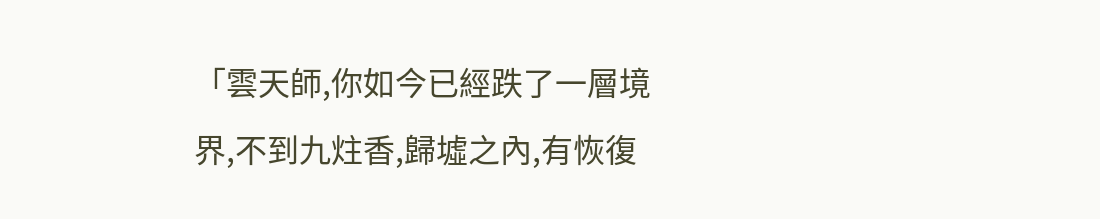「雲天師,你如今已經跌了一層境界,不到九炷香,歸墟之內,有恢復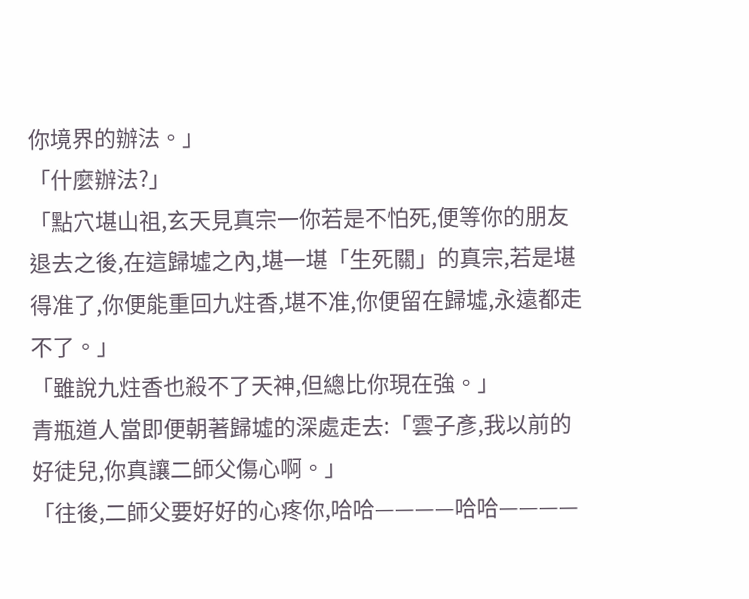你境界的辦法。」
「什麼辦法?」
「點穴堪山祖,玄天見真宗一你若是不怕死,便等你的朋友退去之後,在這歸墟之內,堪一堪「生死關」的真宗,若是堪得准了,你便能重回九炷香,堪不准,你便留在歸墟,永遠都走不了。」
「雖說九炷香也殺不了天神,但總比你現在強。」
青瓶道人當即便朝著歸墟的深處走去:「雲子彥,我以前的好徒兒,你真讓二師父傷心啊。」
「往後,二師父要好好的心疼你,哈哈————哈哈————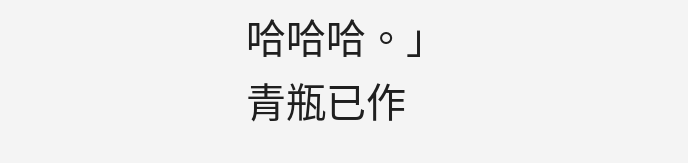哈哈哈。」
青瓶已作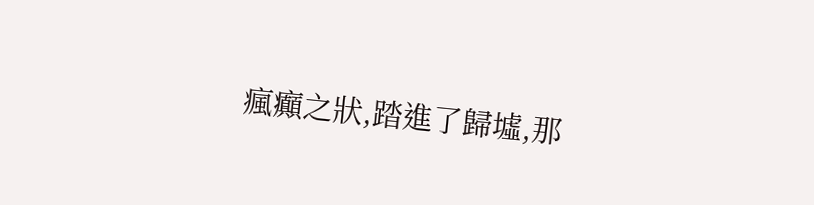瘋癲之狀,踏進了歸墟,那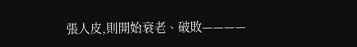張人皮,則開始衰老、破敗————